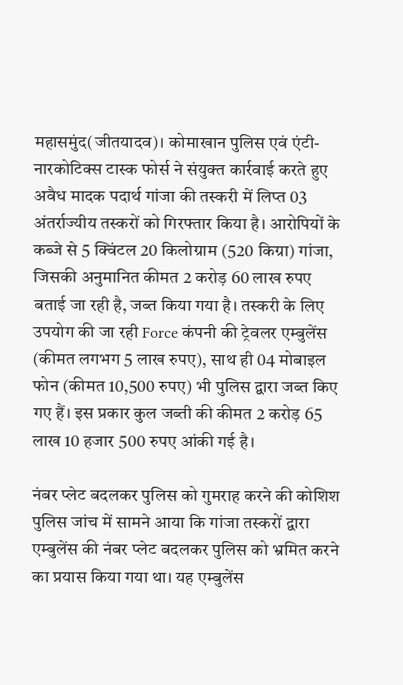महासमुंद(जीतयादव)। कोमाखान पुलिस एवं एंटी-नारकोटिक्स टास्क फोर्स ने संयुक्त कार्रवाई करते हुए अवैध मादक पदार्थ गांजा की तस्करी में लिप्त 03 अंतर्राज्यीय तस्करों को गिरफ्तार किया है। आरोपियों के कब्जे से 5 क्विंटल 20 किलोग्राम (520 किग्रा) गांजा, जिसकी अनुमानित कीमत 2 करोड़ 60 लाख रुपए बताई जा रही है, जब्त किया गया है। तस्करी के लिए उपयोग की जा रही Force कंपनी की ट्रेवलर एम्बुलेंस (कीमत लगभग 5 लाख रुपए), साथ ही 04 मोबाइल फोन (कीमत 10,500 रुपए) भी पुलिस द्वारा जब्त किए गए हैं। इस प्रकार कुल जब्ती की कीमत 2 करोड़ 65 लाख 10 हजार 500 रुपए आंकी गई है।

नंबर प्लेट बदलकर पुलिस को गुमराह करने की कोशिश
पुलिस जांच में सामने आया कि गांजा तस्करों द्वारा एम्बुलेंस की नंबर प्लेट बदलकर पुलिस को भ्रमित करने का प्रयास किया गया था। यह एम्बुलेंस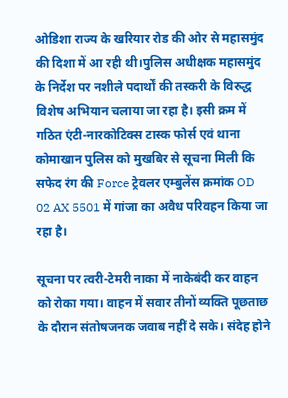ओडिशा राज्य के खरियार रोड की ओर से महासमुंद की दिशा में आ रही थी।पुलिस अधीक्षक महासमुंद के निर्देश पर नशीले पदार्थों की तस्करी के विरुद्ध विशेष अभियान चलाया जा रहा है। इसी क्रम में गठित एंटी-नारकोटिक्स टास्क फोर्स एवं थाना कोमाखान पुलिस को मुखबिर से सूचना मिली कि सफेद रंग की Force ट्रेवलर एम्बुलेंस क्रमांक OD 02 AX 5501 में गांजा का अवैध परिवहन किया जा रहा है।

सूचना पर त्वरी-टेमरी नाका में नाकेबंदी कर वाहन को रोका गया। वाहन में सवार तीनों व्यक्ति पूछताछ के दौरान संतोषजनक जवाब नहीं दे सके। संदेह होने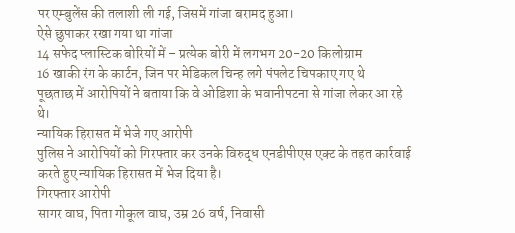पर एम्बुलेंस की तलाशी ली गई, जिसमें गांजा बरामद हुआ।
ऐसे छुपाकर रखा गया था गांजा
14 सफेद प्लास्टिक बोरियों में – प्रत्येक बोरी में लगभग 20-20 किलोग्राम
16 खाकी रंग के कार्टन, जिन पर मेडिकल चिन्ह लगे पंपलेट चिपकाए गए थे
पूछताछ में आरोपियों ने बताया कि वे ओडिशा के भवानीपटना से गांजा लेकर आ रहे थे।
न्यायिक हिरासत में भेजे गए आरोपी
पुलिस ने आरोपियों को गिरफ्तार कर उनके विरुद्ध एनडीपीएस एक्ट के तहत कार्रवाई करते हुए न्यायिक हिरासत में भेज दिया है।
गिरफ्तार आरोपी
सागर वाघ, पिता गोकूल वाघ, उम्र 26 वर्ष, निवासी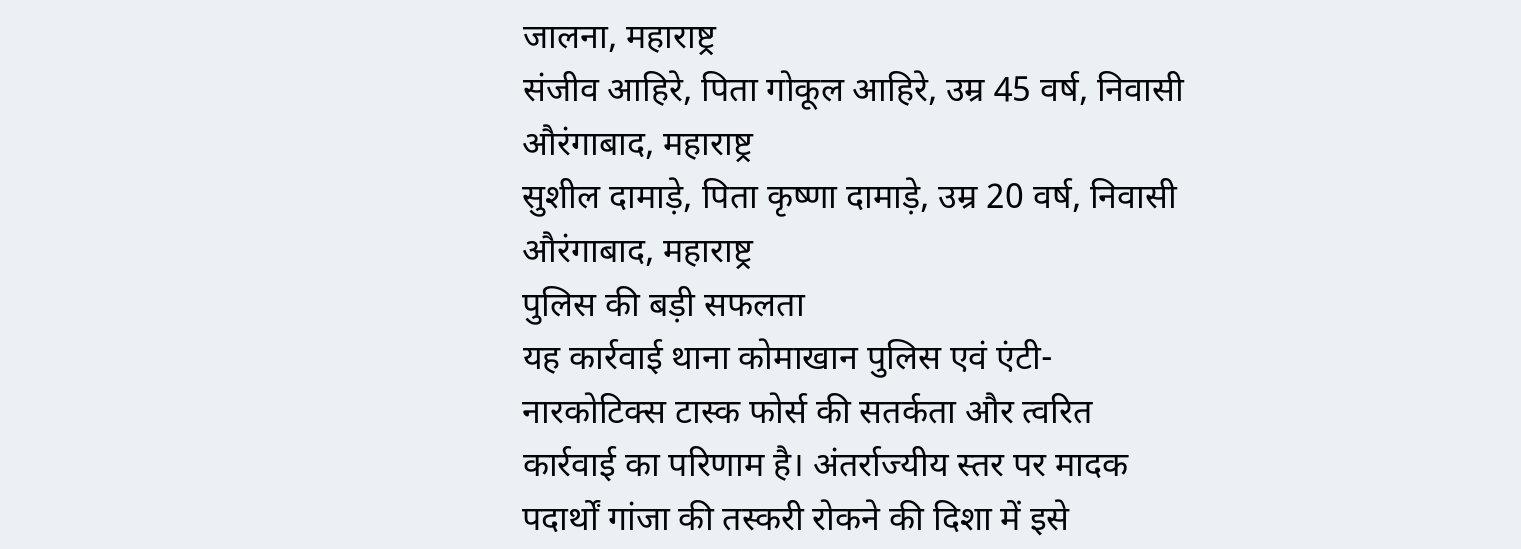जालना, महाराष्ट्र
संजीव आहिरे, पिता गोकूल आहिरे, उम्र 45 वर्ष, निवासी औरंगाबाद, महाराष्ट्र
सुशील दामाड़े, पिता कृष्णा दामाड़े, उम्र 20 वर्ष, निवासी औरंगाबाद, महाराष्ट्र
पुलिस की बड़ी सफलता
यह कार्रवाई थाना कोमाखान पुलिस एवं एंटी-नारकोटिक्स टास्क फोर्स की सतर्कता और त्वरित कार्रवाई का परिणाम है। अंतर्राज्यीय स्तर पर मादक पदार्थों गांजा की तस्करी रोकने की दिशा में इसे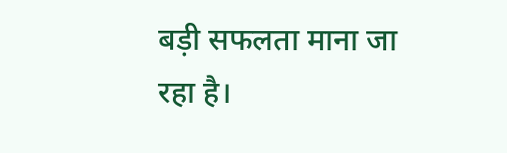बड़ी सफलता माना जा रहा है।